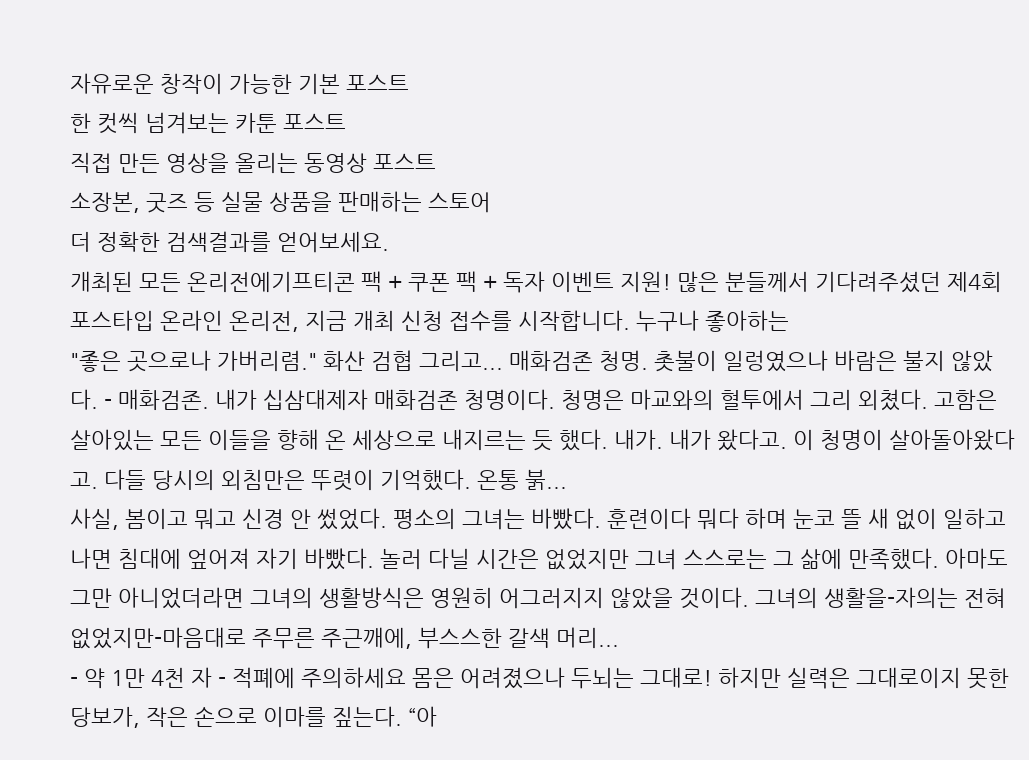자유로운 창작이 가능한 기본 포스트
한 컷씩 넘겨보는 카툰 포스트
직접 만든 영상을 올리는 동영상 포스트
소장본, 굿즈 등 실물 상품을 판매하는 스토어
더 정확한 검색결과를 얻어보세요.
개최된 모든 온리전에기프티콘 팩 + 쿠폰 팩 + 독자 이벤트 지원! 많은 분들께서 기다려주셨던 제4회 포스타입 온라인 온리전, 지금 개최 신청 접수를 시작합니다. 누구나 좋아하는
"좋은 곳으로나 가버리렴." 화산 검협 그리고... 매화검존 청명. 촛불이 일렁였으나 바람은 불지 않았다. - 매화검존. 내가 십삼대제자 매화검존 청명이다. 청명은 마교와의 혈투에서 그리 외쳤다. 고함은 살아있는 모든 이들을 향해 온 세상으로 내지르는 듯 했다. 내가. 내가 왔다고. 이 청명이 살아돌아왔다고. 다들 당시의 외침만은 뚜렷이 기억했다. 온통 붉...
사실, 봄이고 뭐고 신경 안 썼었다. 평소의 그녀는 바빴다. 훈련이다 뭐다 하며 눈코 뜰 새 없이 일하고 나면 침대에 엎어져 자기 바빴다. 놀러 다닐 시간은 없었지만 그녀 스스로는 그 삶에 만족했다. 아마도 그만 아니었더라면 그녀의 생활방식은 영원히 어그러지지 않았을 것이다. 그녀의 생활을-자의는 전혀 없었지만-마음대로 주무른 주근깨에, 부스스한 갈색 머리...
- 약 1만 4천 자 - 적폐에 주의하세요 몸은 어려졌으나 두뇌는 그대로! 하지만 실력은 그대로이지 못한 당보가, 작은 손으로 이마를 짚는다. “아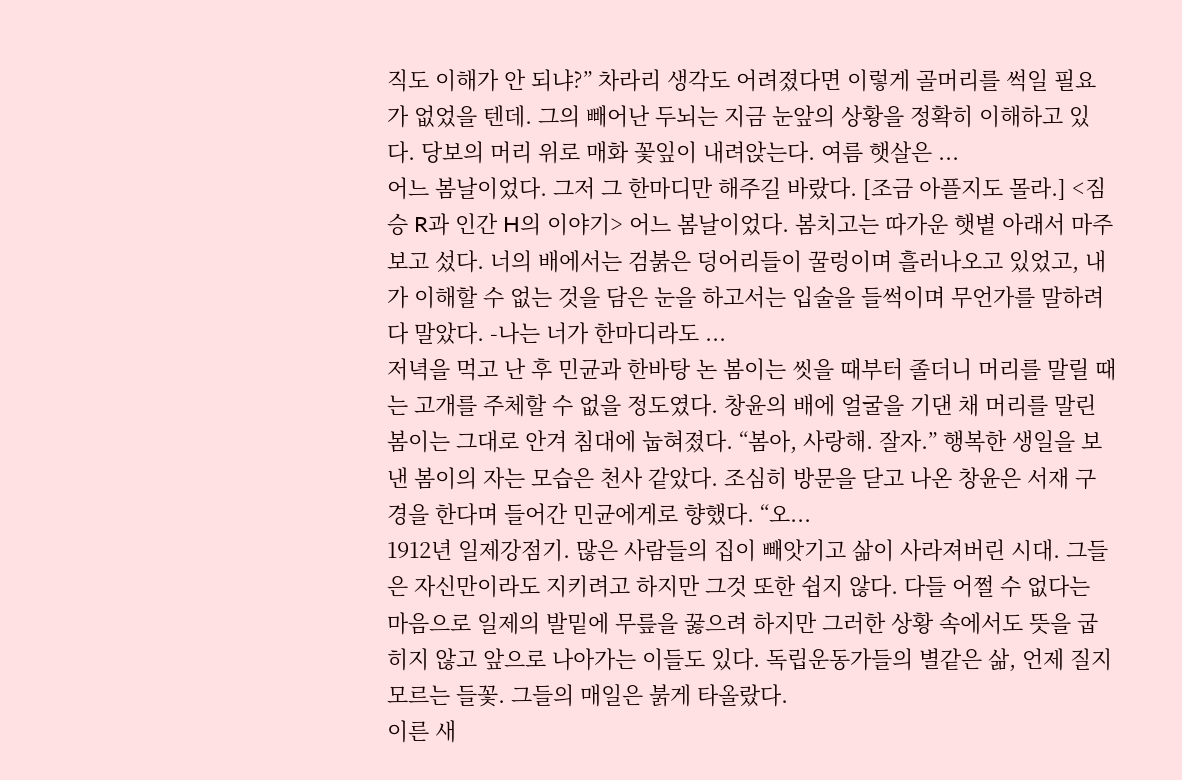직도 이해가 안 되냐?” 차라리 생각도 어려졌다면 이렇게 골머리를 썩일 필요가 없었을 텐데. 그의 빼어난 두뇌는 지금 눈앞의 상황을 정확히 이해하고 있다. 당보의 머리 위로 매화 꽃잎이 내려앉는다. 여름 햇살은 ...
어느 봄날이었다. 그저 그 한마디만 해주길 바랐다. [조금 아플지도 몰라.] <짐승 R과 인간 H의 이야기> 어느 봄날이었다. 봄치고는 따가운 햇볕 아래서 마주 보고 섰다. 너의 배에서는 검붉은 덩어리들이 꿀렁이며 흘러나오고 있었고, 내가 이해할 수 없는 것을 담은 눈을 하고서는 입술을 들썩이며 무언가를 말하려다 말았다. -나는 너가 한마디라도 ...
저녁을 먹고 난 후 민균과 한바탕 논 봄이는 씻을 때부터 졸더니 머리를 말릴 때는 고개를 주체할 수 없을 정도였다. 창윤의 배에 얼굴을 기댄 채 머리를 말린 봄이는 그대로 안겨 침대에 눕혀졌다. “봄아, 사랑해. 잘자.” 행복한 생일을 보낸 봄이의 자는 모습은 천사 같았다. 조심히 방문을 닫고 나온 창윤은 서재 구경을 한다며 들어간 민균에게로 향했다. “오...
1912년 일제강점기. 많은 사람들의 집이 빼앗기고 삶이 사라져버린 시대. 그들은 자신만이라도 지키려고 하지만 그것 또한 쉽지 않다. 다들 어쩔 수 없다는 마음으로 일제의 발밑에 무릎을 꿇으려 하지만 그러한 상황 속에서도 뜻을 굽히지 않고 앞으로 나아가는 이들도 있다. 독립운동가들의 별같은 삶, 언제 질지모르는 들꽃. 그들의 매일은 붉게 타올랐다.
이른 새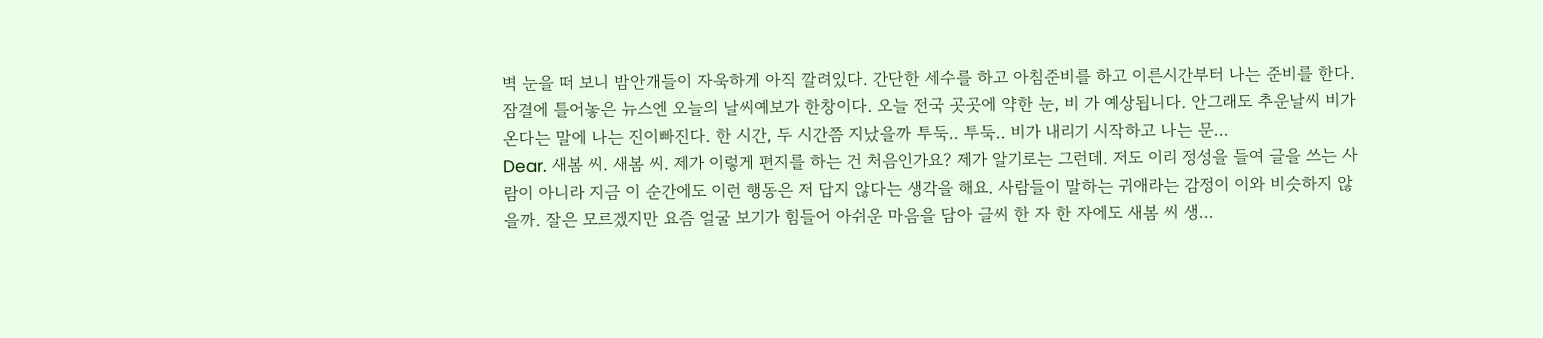벽 눈을 떠 보니 밤안개들이 자욱하게 아직 깔려있다. 간단한 세수를 하고 아침준비를 하고 이른시간부터 나는 준비를 한다. 잠결에 틀어놓은 뉴스엔 오늘의 날씨예보가 한창이다. 오늘 전국 곳곳에 약한 눈, 비 가 예상됩니다. 안그래도 추운날씨 비가온다는 말에 나는 진이빠진다. 한 시간, 두 시간쯤 지났을까 투둑.. 투둑.. 비가 내리기 시작하고 나는 문...
Dear. 새봄 씨. 새봄 씨. 제가 이렇게 편지를 하는 건 처음인가요? 제가 알기로는 그런데. 저도 이리 정성을 들여 글을 쓰는 사람이 아니라 지금 이 순간에도 이런 행동은 저 답지 않다는 생각을 해요. 사람들이 말하는 귀애라는 감정이 이와 비슷하지 않을까. 잘은 모르겠지만 요즘 얼굴 보기가 힘들어 아쉬운 마음을 담아 글씨 한 자 한 자에도 새봄 씨 생...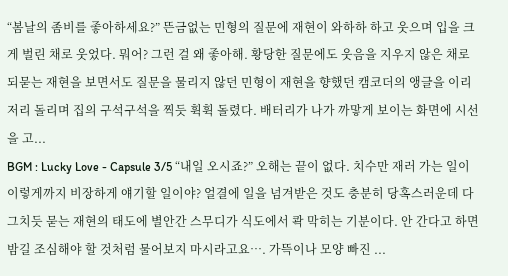“봄날의 좀비를 좋아하세요?” 뜬금없는 민형의 질문에 재현이 와하하 하고 웃으며 입을 크게 벌린 채로 웃었다. 뭐어? 그런 걸 왜 좋아해. 황당한 질문에도 웃음을 지우지 않은 채로 되묻는 재현을 보면서도 질문을 물리지 않던 민형이 재현을 향했던 캠코더의 앵글을 이리저리 돌리며 집의 구석구석을 찍듯 휙휙 돌렸다. 배터리가 나가 까맣게 보이는 화면에 시선을 고...
BGM : Lucky Love - Capsule 3/5 “내일 오시죠?” 오해는 끝이 없다. 치수만 재러 가는 일이 이렇게까지 비장하게 얘기할 일이야? 얼결에 일을 넘겨받은 것도 충분히 당혹스러운데 다그치듯 묻는 재현의 태도에 별안간 스무디가 식도에서 콱 막히는 기분이다. 안 간다고 하면 밤길 조심해야 할 것처럼 물어보지 마시라고요…. 가뜩이나 모양 빠진 ...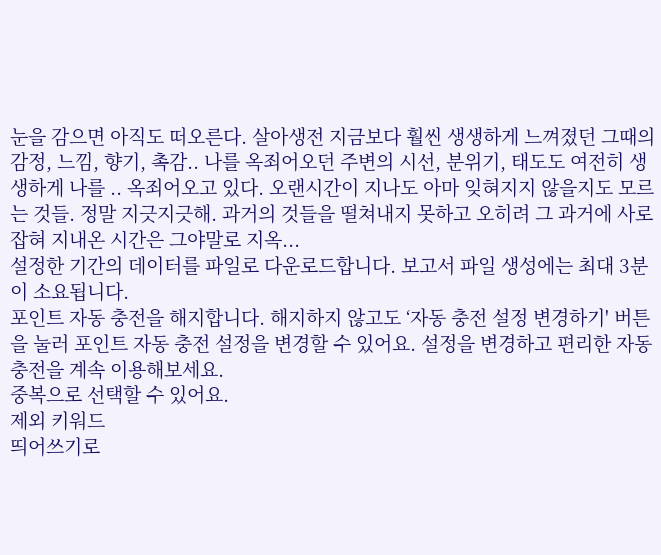눈을 감으면 아직도 떠오른다. 살아생전 지금보다 훨씬 생생하게 느껴졌던 그때의 감정, 느낌, 향기, 촉감.. 나를 옥죄어오던 주변의 시선, 분위기, 태도도 여전히 생생하게 나를 .. 옥죄어오고 있다. 오랜시간이 지나도 아마 잊혀지지 않을지도 모르는 것들. 정말 지긋지긋해. 과거의 것들을 떨쳐내지 못하고 오히려 그 과거에 사로잡혀 지내온 시간은 그야말로 지옥...
설정한 기간의 데이터를 파일로 다운로드합니다. 보고서 파일 생성에는 최대 3분이 소요됩니다.
포인트 자동 충전을 해지합니다. 해지하지 않고도 ‘자동 충전 설정 변경하기' 버튼을 눌러 포인트 자동 충전 설정을 변경할 수 있어요. 설정을 변경하고 편리한 자동 충전을 계속 이용해보세요.
중복으로 선택할 수 있어요.
제외 키워드
띄어쓰기로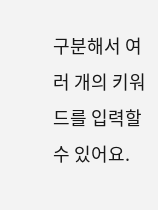구분해서 여러 개의 키워드를 입력할 수 있어요.